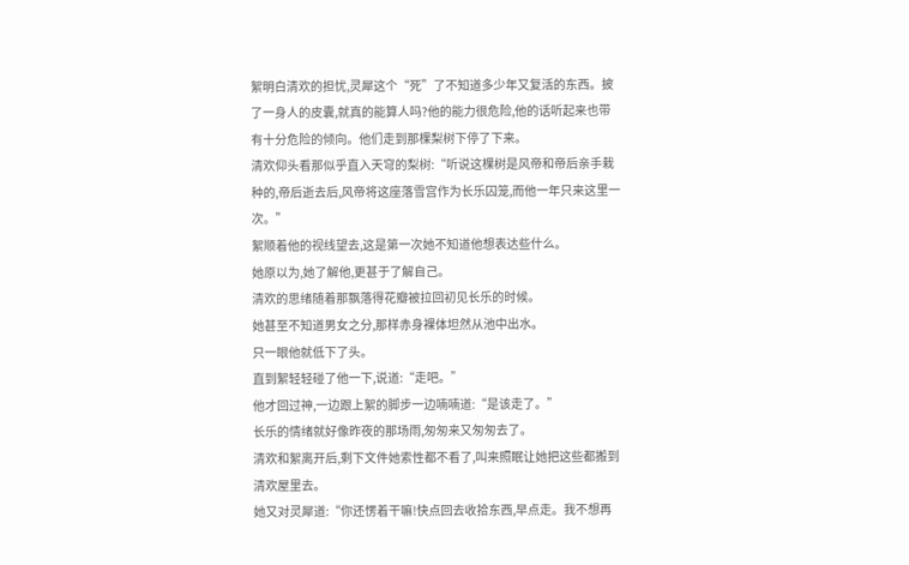絮明白清欢的担忧,灵犀这个“死”了不知道多少年又复活的东西。披了一身人的皮囊,就真的能算人吗?他的能力很危险,他的话听起来也带有十分危险的倾向。他们走到那棵梨树下停了下来。
清欢仰头看那似乎直入天穹的梨树:“听说这棵树是风帝和帝后亲手栽种的,帝后逝去后,风帝将这座落雪宫作为长乐囚笼,而他一年只来这里一次。”
絮顺着他的视线望去,这是第一次她不知道他想表达些什么。
她原以为,她了解他,更甚于了解自己。
清欢的思绪随着那飘落得花瓣被拉回初见长乐的时候。
她甚至不知道男女之分,那样赤身裸体坦然从池中出水。
只一眼他就低下了头。
直到絮轻轻碰了他一下,说道:“走吧。”
他才回过神,一边跟上絮的脚步一边喃喃道:“是该走了。”
长乐的情绪就好像昨夜的那场雨,匆匆来又匆匆去了。
清欢和絮离开后,剩下文件她索性都不看了,叫来照眠让她把这些都搬到清欢屋里去。
她又对灵犀道:“你还愣着干嘛!快点回去收拾东西,早点走。我不想再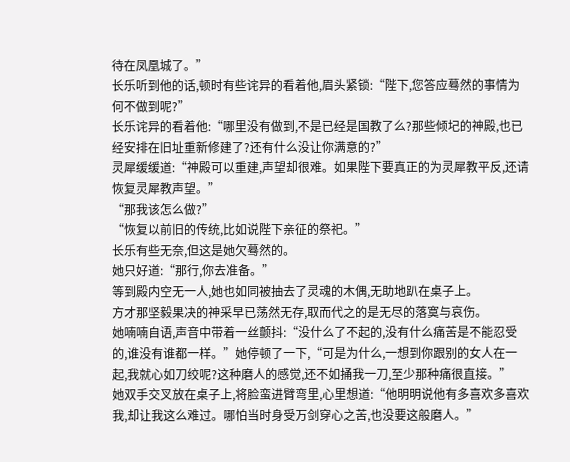待在凤凰城了。”
长乐听到他的话,顿时有些诧异的看着他,眉头紧锁:“陛下,您答应蓦然的事情为何不做到呢?”
长乐诧异的看着他:“哪里没有做到,不是已经是国教了么?那些倾圮的神殿,也已经安排在旧址重新修建了?还有什么没让你满意的?”
灵犀缓缓道:“神殿可以重建,声望却很难。如果陛下要真正的为灵犀教平反,还请恢复灵犀教声望。”
“那我该怎么做?”
“恢复以前旧的传统,比如说陛下亲征的祭祀。”
长乐有些无奈,但这是她欠蓦然的。
她只好道:“那行,你去准备。”
等到殿内空无一人,她也如同被抽去了灵魂的木偶,无助地趴在桌子上。
方才那坚毅果决的神采早已荡然无存,取而代之的是无尽的落寞与哀伤。
她喃喃自语,声音中带着一丝颤抖:“没什么了不起的,没有什么痛苦是不能忍受的,谁没有谁都一样。”她停顿了一下,“可是为什么,一想到你跟别的女人在一起,我就心如刀绞呢?这种磨人的感觉,还不如捅我一刀,至少那种痛很直接。”
她双手交叉放在桌子上,将脸蛮进臂弯里,心里想道:“他明明说他有多喜欢多喜欢我,却让我这么难过。哪怕当时身受万剑穿心之苦,也没要这般磨人。”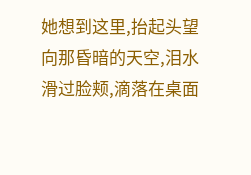她想到这里,抬起头望向那昏暗的天空,泪水滑过脸颊,滴落在桌面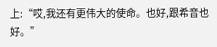上:“哎,我还有更伟大的使命。也好,跟希音也好。”